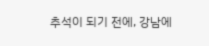추석이 되기 전에, 강남에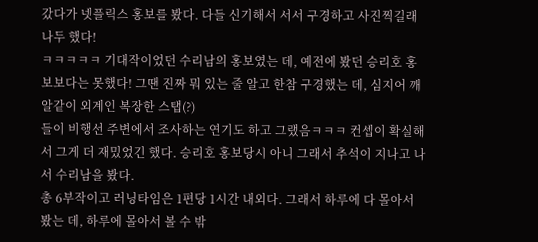갔다가 넷플릭스 홍보를 봤다. 다들 신기해서 서서 구경하고 사진찍길래 나두 했다!
ㅋㅋㅋㅋㅋ 기대작이었던 수리남의 홍보였는 데, 예전에 봤던 승리호 홍보보다는 못했다! 그땐 진짜 뭐 있는 줄 알고 한참 구경했는 데, 심지어 깨알같이 외계인 복장한 스탭(?)
들이 비행선 주변에서 조사하는 연기도 하고 그랬음ㅋㅋㅋ 컨셉이 확실해서 그게 더 재밌었긴 했다. 승리호 홍보당시 아니 그래서 추석이 지나고 나서 수리남을 봤다.
총 6부작이고 러닝타임은 1편당 1시간 내외다. 그래서 하루에 다 몰아서 봤는 데, 하루에 몰아서 볼 수 밖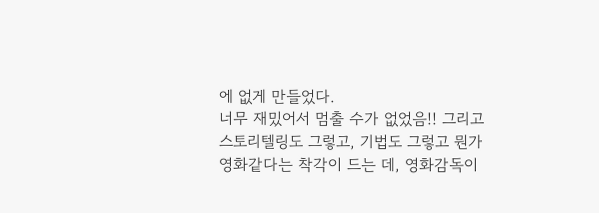에 없게 만들었다.
너무 재밌어서 멈출 수가 없었음!! 그리고 스토리텔링도 그렇고, 기법도 그렇고 뭔가 영화같다는 착각이 드는 데, 영화감독이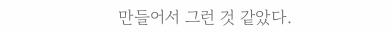만들어서 그런 것 같았다.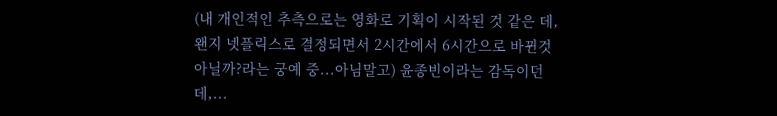(내 개인적인 추측으로는 영화로 기획이 시작된 것 같은 데, 왠지 넷플릭스로 결정되면서 2시간에서 6시간으로 바뀐것 아닐까?라는 궁예 중...아님말고) 윤종빈이라는 감독이던데,...